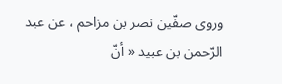وروى صفّين نصر بن مزاحم ، عن عبد الرّحمن بن عبيد « أنّ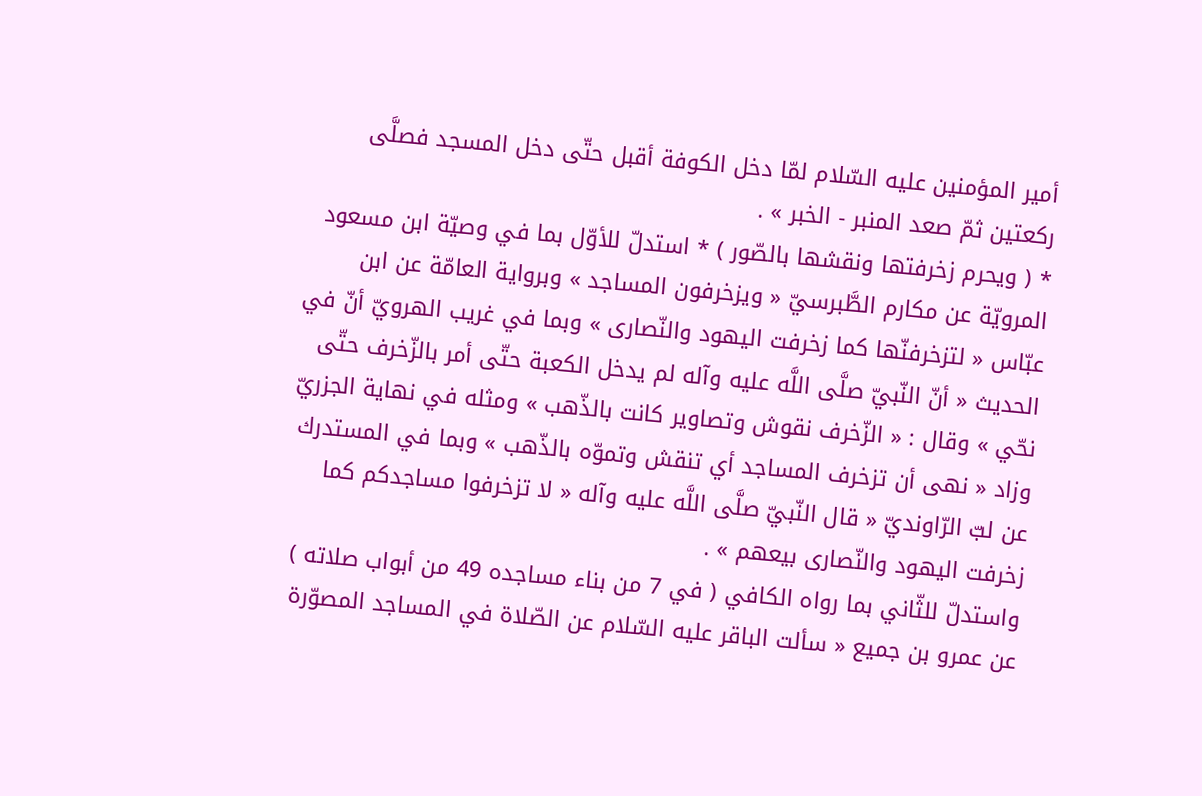أمير المؤمنين عليه السّلام لمّا دخل الكوفة أقبل حتّى دخل المسجد فصلَّى ركعتين ثمّ صعد المنبر - الخبر » .
* ( ويحرم زخرفتها ونقشها بالصّور ) * استدلّ للأوّل بما في وصيّة ابن مسعود المرويّة عن مكارم الطَّبرسيّ « ويزخرفون المساجد » وبرواية العامّة عن ابن عبّاس « لتزخرفنّها كما زخرفت اليهود والنّصارى » وبما في غريب الهرويّ أنّ في الحديث « أنّ النّبيّ صلَّى اللَّه عليه وآله لم يدخل الكعبة حتّى أمر بالزّخرف حتّى نحّي » وقال : « الزّخرف نقوش وتصاوير كانت بالذّهب » ومثله في نهاية الجزريّ وزاد « نهى أن تزخرف المساجد أي تنقش وتموّه بالذّهب » وبما في المستدرك عن لبّ الرّاونديّ « قال النّبيّ صلَّى اللَّه عليه وآله « لا تزخرفوا مساجدكم كما زخرفت اليهود والنّصارى بيعهم » .
واستدلّ للثّاني بما رواه الكافي ( في 7 من بناء مساجده 49 من أبواب صلاته ) عن عمرو بن جميع « سألت الباقر عليه السّلام عن الصّلاة في المساجد المصوّرة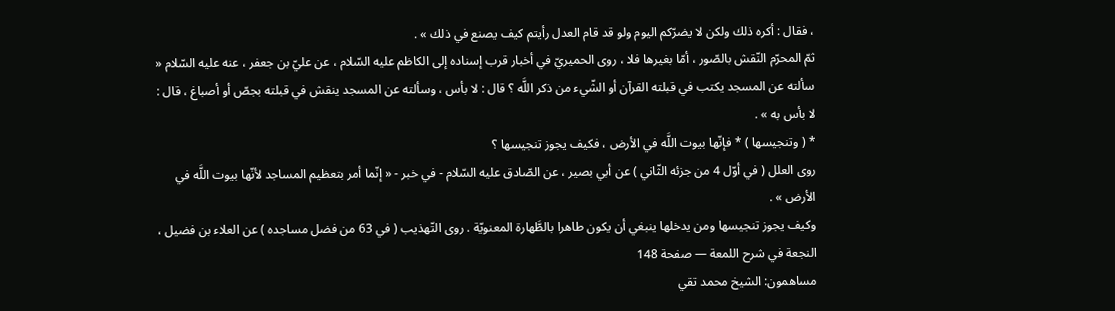، فقال : أكره ذلك ولكن لا يضرّكم اليوم ولو قد قام العدل رأيتم كيف يصنع في ذلك » .
ثمّ المحرّم النّقش بالصّور ، أمّا بغيرها فلا ، روى الحميريّ في أخبار قرب إسناده إلى الكاظم عليه السّلام ، عن عليّ بن جعفر ، عنه عليه السّلام « سألته عن المسجد يكتب في قبلته القرآن أو الشّيء من ذكر اللَّه ؟ قال : لا بأس ، وسألته عن المسجد ينقش في قبلته بجصّ أو أصباغ ، قال : لا بأس به » .
* ( وتنجيسها ) * فإنّها بيوت اللَّه في الأرض ، فكيف يجوز تنجيسها ؟
روى العلل ( في أوّل 4 من جزئه الثّاني ) عن أبي بصير ، عن الصّادق عليه السّلام - في خبر - « إنّما أمر بتعظيم المساجد لأنّها بيوت اللَّه في الأرض » .
وكيف يجوز تنجيسها ومن يدخلها ينبغي أن يكون طاهرا بالطَّهارة المعنويّة . روى التّهذيب ( في 63 من فضل مساجده ) عن العلاء بن فضيل ،
النجعة في شرح اللمعة — صفحة 148
مساهمون: الشيخ محمد تقي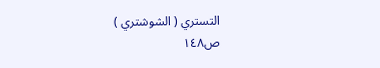التستري ( الشوشتري )
ص١٤٨